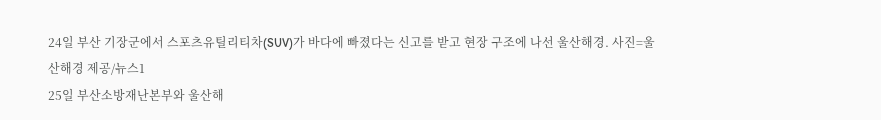24일 부산 기장군에서 스포츠유틸리티차(SUV)가 바다에 빠졌다는 신고를 받고 현장 구조에 나선 울산해경. 사진=울산해경 제공/뉴스1
25일 부산소방재난본부와 울산해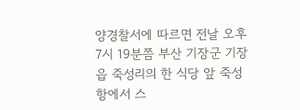양경찰서에 따르면 전날 오후 7시 19분쯤 부산 기장군 기장읍 죽성리의 한 식당 앞 죽성항에서 스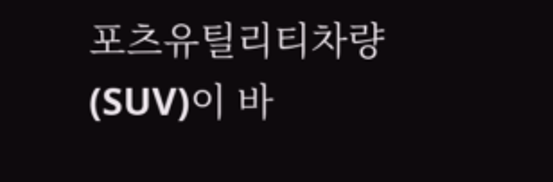포츠유틸리티차량(SUV)이 바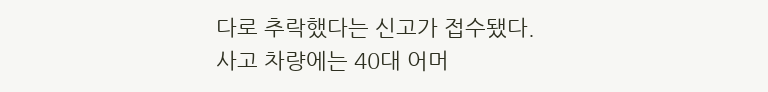다로 추락했다는 신고가 접수됐다.
사고 차량에는 40대 어머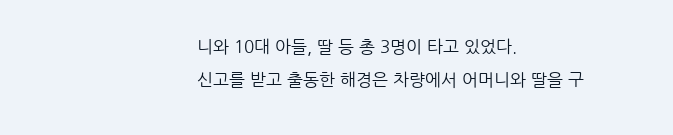니와 10대 아들, 딸 등 총 3명이 타고 있었다.
신고를 받고 출동한 해경은 차량에서 어머니와 딸을 구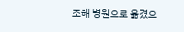조해 병원으로 옮겼으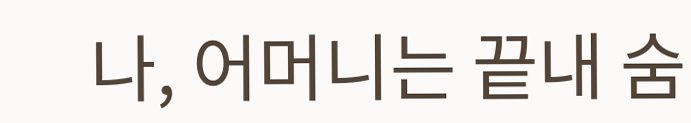나, 어머니는 끝내 숨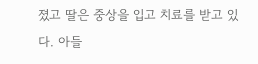졌고 딸은 중상을 입고 치료를 받고 있다. 아들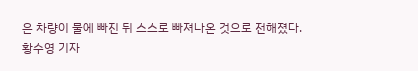은 차량이 물에 빠진 뒤 스스로 빠져나온 것으로 전해졌다.
황수영 기자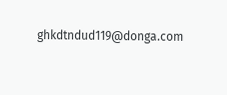ghkdtndud119@donga.com